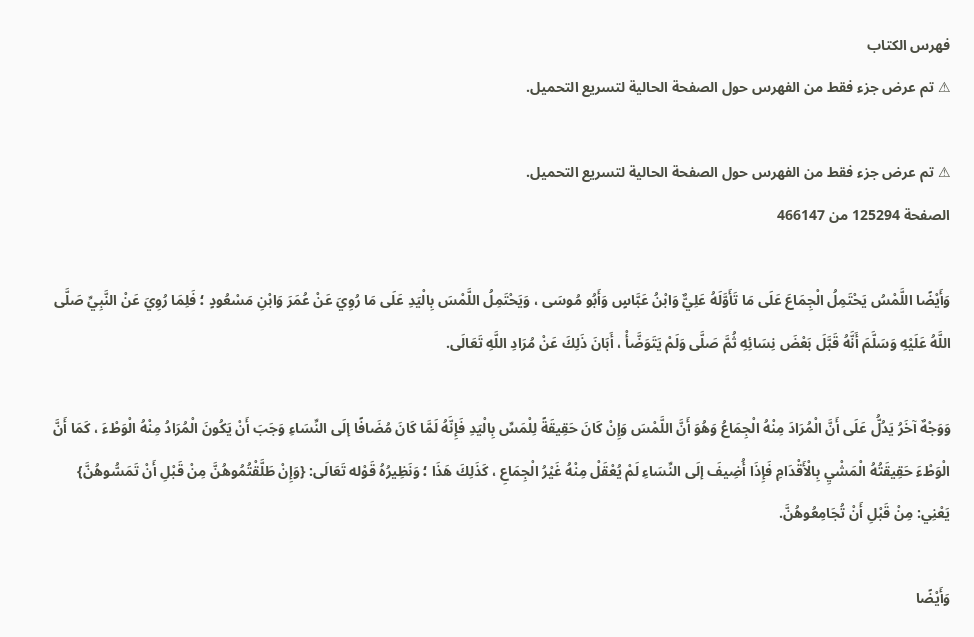فهرس الكتاب
⚠ تم عرض جزء فقط من الفهرس حول الصفحة الحالية لتسريع التحميل.

⚠ تم عرض جزء فقط من الفهرس حول الصفحة الحالية لتسريع التحميل.
الصفحة 125294 من 466147

وَأَيْضًا اللَّمْسُ يَحْتَمِلُ الْجِمَاعَ عَلَى مَا تَأَوَّلَهُ عَلِيٌّ وَابْنُ عَبَّاسٍ وَأَبُو مُوسَى ، وَيَحْتَمِلُ اللَّمْسَ بِالْيَدِ عَلَى مَا رُوِيَ عَنْ عُمَرَ وَابْنِ مَسْعُودٍ ؛ فَلِمَا رُوِيَ عَنْ النَّبِيِّ صَلَّى اللَّهُ عَلَيْهِ وَسَلَّمَ أَنَّهُ قَبَّلَ بَعْضَ نِسَائِهِ ثُمَّ صَلَّى وَلَمْ يَتَوَضَّأْ ، أَبَانَ ذَلِكَ عَنْ مُرَادِ اللَّهِ تَعَالَى.

وَوَجْهٌ آخَرُ يَدُلُّ عَلَى أَنَّ الْمُرَادَ مِنْهُ الْجِمَاعُ وَهُوَ أَنَّ اللَّمْسَ وَإِنْ كَانَ حَقِيقَةً لِلْمَسِّ بِالْيَدِ فَإِنَّهُ لَمَّا كَانَ مُضَافًا إلَى النِّسَاءِ وَجَبَ أَنْ يَكُونَ الْمُرَادُ مِنْهُ الْوَطْءَ ، كَمَا أَنَّ الْوَطْءَ حَقِيقَتُهُ الْمَشْيِ بِالْأَقْدَامِ فَإِذَا أُضِيفَ إلَى النِّسَاءِ لَمْ يُعْقَلْ مِنْهُ غَيْرُ الْجِمَاعِ ، كَذَلِكَ هَذَا ؛ وَنَظِيرُهُ قَوْله تَعَالَى: {وَإِنْ طَلَّقْتُمُوهُنَّ مِنْ قَبْلِ أَنْ تَمَسُّوهُنَّ} يَعْنِي: مِنْ قَبْلِ أَنْ تُجَامِعُوهُنَّ.

وَأَيْضًا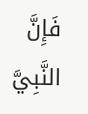فَإِنَّ النَّبِيَّ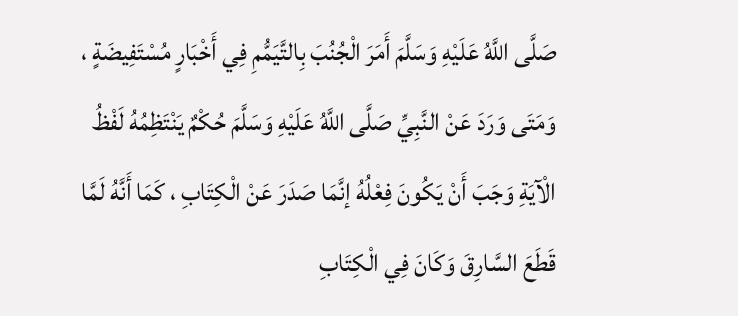صَلَّى اللَّهُ عَلَيْهِ وَسَلَّمَ أَمَرَ الْجُنُبَ بِالتَّيَمُّمِ فِي أَخْبَارٍ مُسْتَفِيضَةٍ ، وَمَتَى وَرَدَ عَنْ النَّبِيِّ صَلَّى اللَّهُ عَلَيْهِ وَسَلَّمَ حُكْمٌ يَنْتَظِمُهُ لَفْظُ الْآيَةِ وَجَبَ أَنْ يَكُونَ فِعْلُهُ إنَّمَا صَدَرَ عَنْ الْكِتَابِ ، كَمَا أَنَّهُ لَمَّا قَطَعَ السَّارِقَ وَكَانَ فِي الْكِتَابِ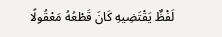لَفْظٌ يَقْتَضِيهِ كَانَ قَطْعُهُ مَعْقُولًا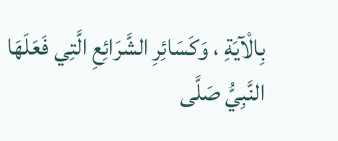بِالْآيَةِ ، وَكَسَائِرِ الشَّرَائِعِ الَّتِي فَعَلَهَا النَّبِيُّ صَلَّى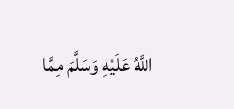اللَّهُ عَلَيْهِ وَسَلَّمَ مِمَّا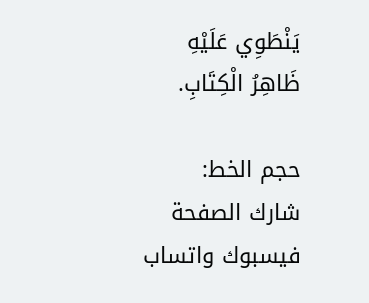يَنْطَوِي عَلَيْهِ ظَاهِرُ الْكِتَابِ.

حجم الخط:
شارك الصفحة
فيسبوك واتساب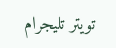تويتر تليجرام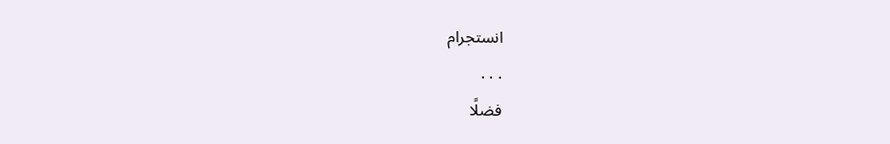انستجرام
. . .
فضلًا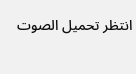انتظر تحميل الصوت